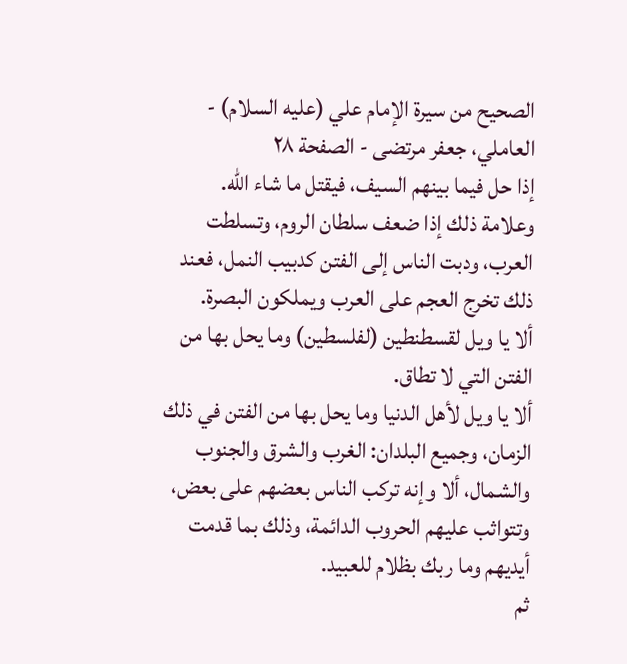الصحيح من سيرة الإمام علي (عليه السلام) - العاملي، جعفر مرتضى - الصفحة ٢٨
إذا حل فيما بينهم السيف، فيقتل ما شاء الله. وعلامة ذلك إذا ضعف سلطان الروم، وتسلطت العرب، ودبت الناس إلى الفتن كدبيب النمل، فعند ذلك تخرج العجم على العرب ويملكون البصرة.
ألا يا ويل لقسطنطين (لفلسطين) وما يحل بها من الفتن التي لا تطاق.
ألا يا ويل لأهل الدنيا وما يحل بها من الفتن في ذلك الزمان، وجميع البلدان: الغرب والشرق والجنوب والشمال، ألا وإنه تركب الناس بعضهم على بعض، وتتواثب عليهم الحروب الدائمة، وذلك بما قدمت أيديهم وما ربك بظلام للعبيد.
ثم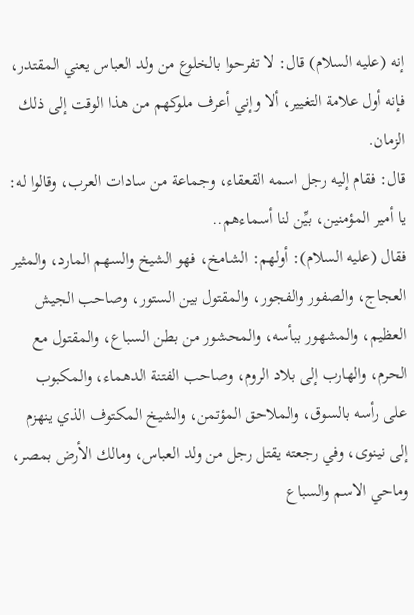إنه (عليه السلام) قال: لا تفرحوا بالخلوع من ولد العباس يعني المقتدر، فإنه أول علامة التغيير، ألا وإني أعرف ملوكهم من هذا الوقت إلى ذلك الزمان.
قال: فقام إليه رجل اسمه القعقاء، وجماعة من سادات العرب، وقالوا له: يا أمير المؤمنين، بيِّن لنا أسماءهم..
فقال (عليه السلام): أولهم: الشامخ، فهو الشيخ والسهم المارد، والمثير العجاج، والصفور والفجور، والمقتول بين الستور، وصاحب الجيش العظيم، والمشهور ببأسه، والمحشور من بطن السباع، والمقتول مع الحرم، والهارب إلى بلاد الروم، وصاحب الفتنة الدهماء، والمكبوب على رأسه بالسوق، والملاحق المؤتمن، والشيخ المكتوف الذي ينهزم إلى نينوى، وفي رجعته يقتل رجل من ولد العباس، ومالك الأرض بمصر، وماحي الاسم والسباع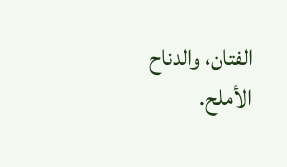الفتان، والدناح الأملح.